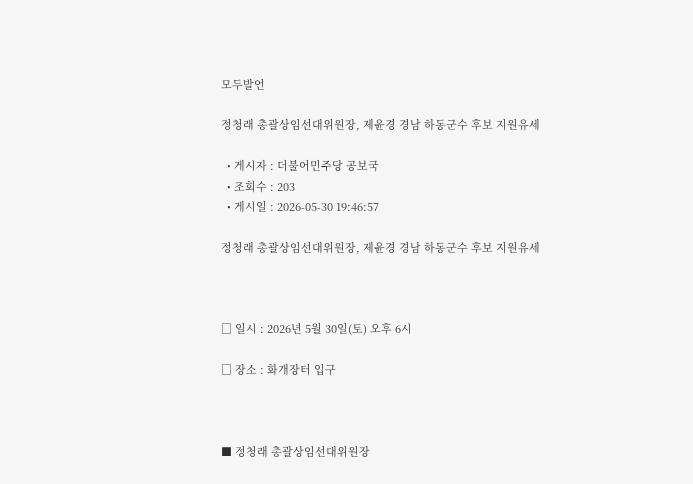모두발언

정청래 총괄상임선대위원장, 제윤경 경남 하동군수 후보 지원유세

  • 게시자 : 더불어민주당 공보국
  • 조회수 : 203
  • 게시일 : 2026-05-30 19:46:57

정청래 총괄상임선대위원장, 제윤경 경남 하동군수 후보 지원유세



□ 일시 : 2026년 5월 30일(토) 오후 6시

□ 장소 : 화개장터 입구



■ 정청래 총괄상임선대위원장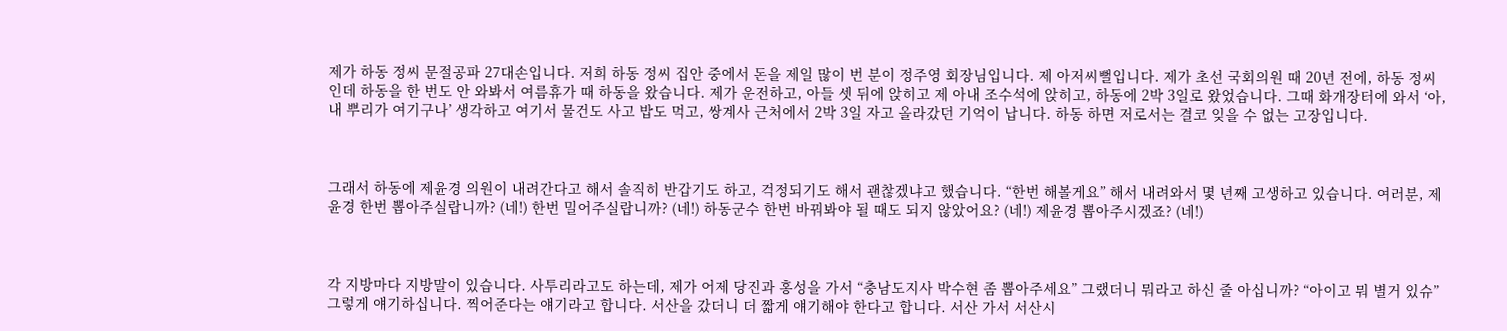제가 하동 정씨 문절공파 27대손입니다. 저희 하동 정씨 집안 중에서 돈을 제일 많이 번 분이 정주영 회장님입니다. 제 아저씨뻘입니다. 제가 초선 국회의원 때 20년 전에, 하동 정씨인데 하동을 한 번도 안 와봐서 여름휴가 때 하동을 왔습니다. 제가 운전하고, 아들 셋 뒤에 앉히고 제 아내 조수석에 앉히고, 하동에 2박 3일로 왔었습니다. 그때 화개장터에 와서 ‘아, 내 뿌리가 여기구나’ 생각하고 여기서 물건도 사고 밥도 먹고, 쌍계사 근처에서 2박 3일 자고 올라갔던 기억이 납니다. 하동 하면 저로서는 결코 잊을 수 없는 고장입니다.



그래서 하동에 제윤경 의원이 내려간다고 해서 솔직히 반갑기도 하고, 걱정되기도 해서 괜찮겠냐고 했습니다. “한번 해볼게요” 해서 내려와서 몇 년째 고생하고 있습니다. 여러분, 제윤경 한번 뽑아주실랍니까? (네!) 한번 밀어주실랍니까? (네!) 하동군수 한번 바꿔봐야 될 때도 되지 않았어요? (네!) 제윤경 뽑아주시겠죠? (네!)



각 지방마다 지방말이 있습니다. 사투리라고도 하는데, 제가 어제 당진과 홍성을 가서 “충남도지사 박수현 좀 뽑아주세요” 그랬더니 뭐라고 하신 줄 아십니까? “아이고 뭐 별거 있슈” 그렇게 얘기하십니다. 찍어준다는 얘기라고 합니다. 서산을 갔더니 더 짧게 얘기해야 한다고 합니다. 서산 가서 서산시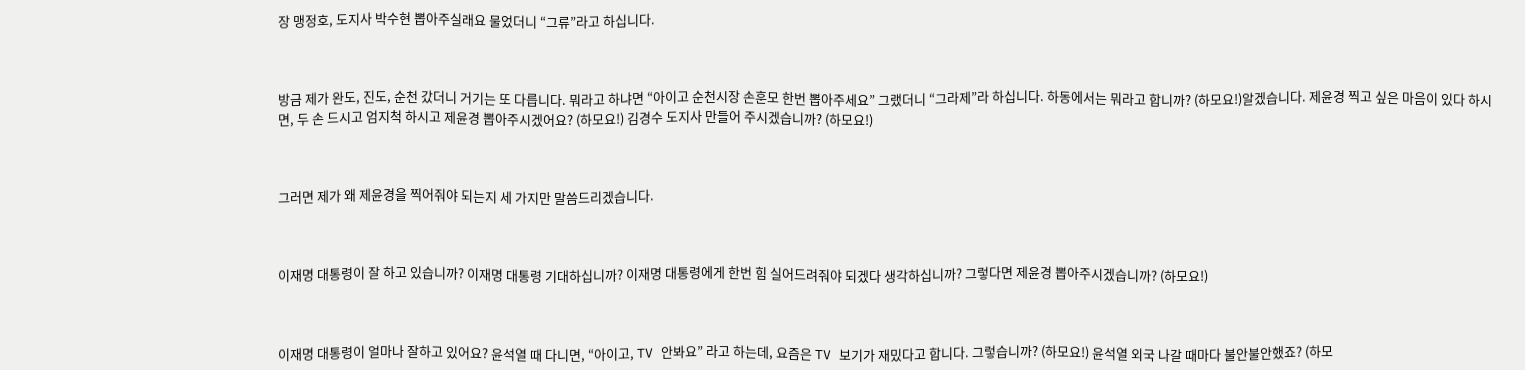장 맹정호, 도지사 박수현 뽑아주실래요 물었더니 “그류”라고 하십니다.



방금 제가 완도, 진도, 순천 갔더니 거기는 또 다릅니다. 뭐라고 하냐면 “아이고 순천시장 손훈모 한번 뽑아주세요” 그랬더니 “그라제”라 하십니다. 하동에서는 뭐라고 합니까? (하모요!)알겠습니다. 제윤경 찍고 싶은 마음이 있다 하시면, 두 손 드시고 엄지척 하시고 제윤경 뽑아주시겠어요? (하모요!) 김경수 도지사 만들어 주시겠습니까? (하모요!)



그러면 제가 왜 제윤경을 찍어줘야 되는지 세 가지만 말씀드리겠습니다.



이재명 대통령이 잘 하고 있습니까? 이재명 대통령 기대하십니까? 이재명 대통령에게 한번 힘 실어드려줘야 되겠다 생각하십니까? 그렇다면 제윤경 뽑아주시겠습니까? (하모요!)



이재명 대통령이 얼마나 잘하고 있어요? 윤석열 때 다니면, “아이고, TV 안봐요” 라고 하는데, 요즘은 TV 보기가 재밌다고 합니다. 그렇습니까? (하모요!) 윤석열 외국 나갈 때마다 불안불안했죠? (하모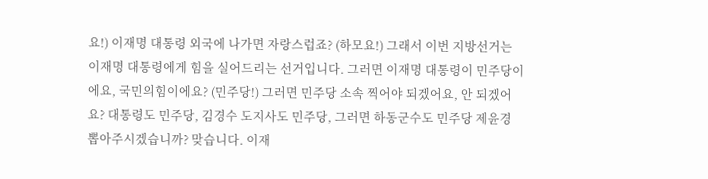요!) 이재명 대통령 외국에 나가면 자랑스럽죠? (하모요!) 그래서 이번 지방선거는 이재명 대통령에게 힘을 실어드리는 선거입니다. 그러면 이재명 대통령이 민주당이에요, 국민의힘이에요? (민주당!) 그러면 민주당 소속 찍어야 되겠어요, 안 되겠어요? 대통령도 민주당, 김경수 도지사도 민주당, 그러면 하동군수도 민주당 제윤경 뽑아주시겠습니까? 맞습니다. 이재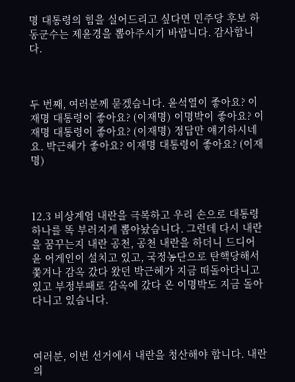명 대통령의 힘을 실어드리고 싶다면 민주당 후보 하동군수는 제윤경을 뽑아주시기 바랍니다. 감사합니다.



두 번째, 여러분께 묻겠습니다. 윤석열이 좋아요? 이재명 대통령이 좋아요? (이재명) 이명박이 좋아요? 이재명 대통령이 좋아요? (이재명) 정답만 얘기하시네요. 박근혜가 좋아요? 이재명 대통령이 좋아요? (이재명)



12.3 비상계엄 내란을 극복하고 우리 손으로 대통령 하나를 똑 부러지게 뽑아놨습니다. 그런데 다시 내란을 꿈꾸는지 내란 공천, 공천 내란을 하더니 드디어 윤 어게인이 설치고 있고, 국정농단으로 탄핵당해서 쫓겨나 감옥 갔다 왔던 박근혜가 지금 떠돌아다니고 있고 부정부패로 감옥에 갔다 온 이명박도 지금 돌아다니고 있습니다.



여러분, 이번 선거에서 내란을 청산해야 합니다. 내란의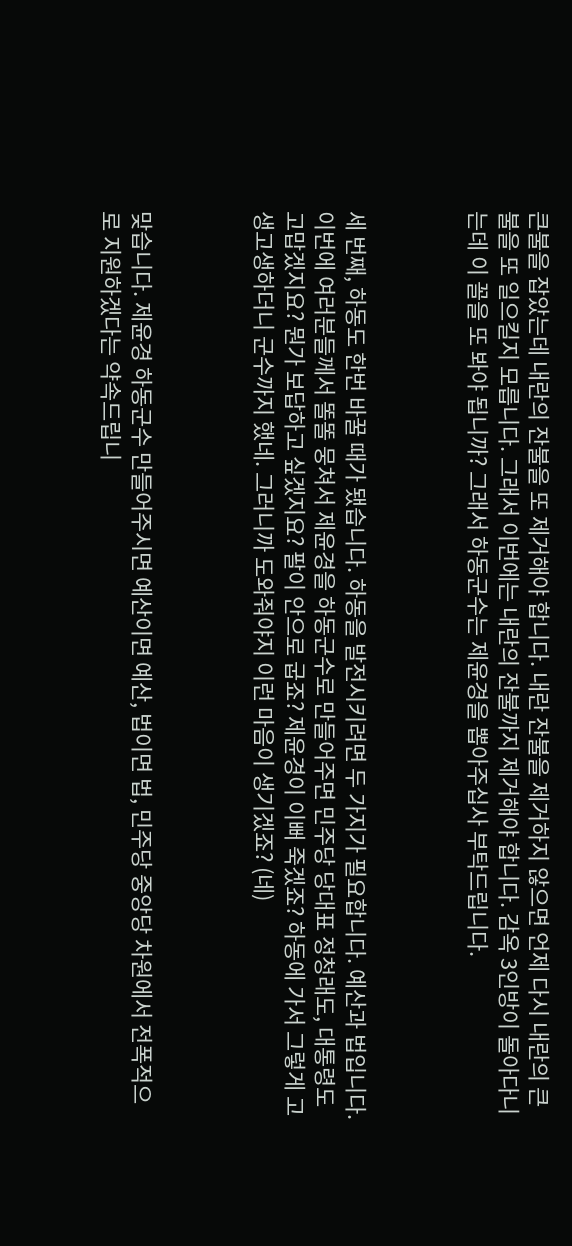큰불을 잡았는데 내란의 잔불을 또 제거해야 합니다. 내란 잔불을 제거하지 않으면 언제 다시 내란의 큰불을 또 일으킬지 모릅니다. 그래서 이번에는 내란의 잔불까지 제거해야 합니다. 감옥 3인방이 돌아다니는데 이 꼴을 또 봐야 됩니까? 그래서 하동군수는 제윤경을 뽑아주십사 부탁드립니다.



세 번째, 하동도 한번 바꿀 때가 됐습니다. 하동을 발전시키려면 두 가지가 필요합니다. 예산과 법입니다. 이번에 여러분들께서 똘똘 뭉쳐서 제윤경을 하동군수로 만들어주면 민주당 당대표 정청래도, 대통령도 고맙겠지요? 뭔가 보답하고 싶겠지요? 팔이 안으로 굽죠? 제윤경이 이뻐 죽겠죠? 하동에 가서 그렇게 고생고생하더니 군수까지 했네. 그러니까 도와줘야지 이런 마음이 생기겠죠? (네)



맞습니다. 제윤경 하동군수 만들어주시면 예산이면 예산, 법이면 법, 민주당 중앙당 차원에서 전폭적으로 지원하겠다는 약속드립니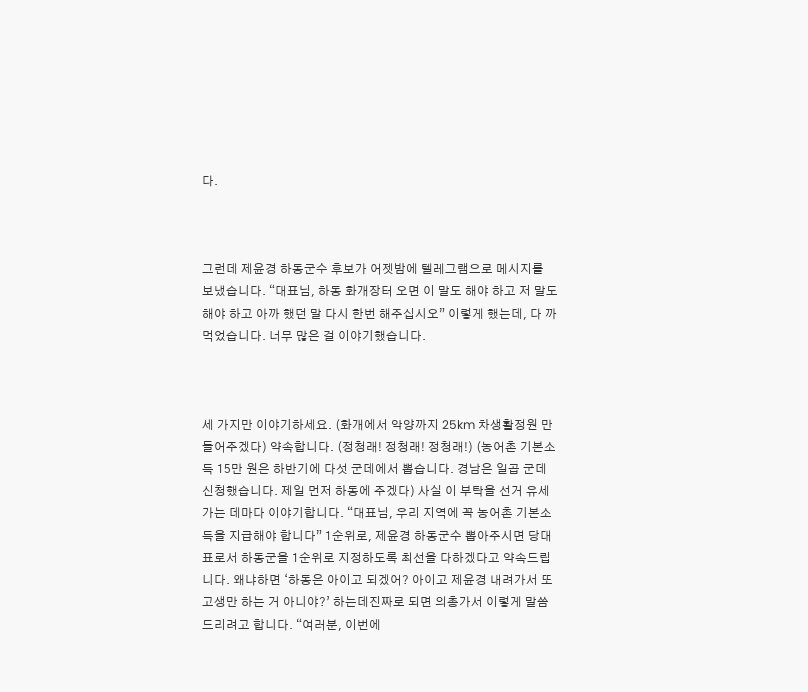다.



그런데 제윤경 하동군수 후보가 어젯밤에 텔레그램으로 메시지를 보냈습니다. “대표님, 하동 화개장터 오면 이 말도 해야 하고 저 말도 해야 하고 아까 했던 말 다시 한번 해주십시오” 이렇게 했는데, 다 까먹었습니다. 너무 많은 걸 이야기했습니다.



세 가지만 이야기하세요. (화개에서 악양까지 25km 차생활정원 만들어주겠다) 약속합니다. (정청래! 정청래! 정청래!) (농어촌 기본소득 15만 원은 하반기에 다섯 군데에서 뽑습니다. 경남은 일곱 군데 신청했습니다. 제일 먼저 하동에 주겠다) 사실 이 부탁을 선거 유세 가는 데마다 이야기합니다. “대표님, 우리 지역에 꼭 농어촌 기본소득을 지급해야 합니다” 1순위로, 제윤경 하동군수 뽑아주시면 당대표로서 하동군을 1순위로 지정하도록 최선을 다하겠다고 약속드립니다. 왜냐하면 ‘하동은 아이고 되겠어? 아이고 제윤경 내려가서 또 고생만 하는 거 아니야?’ 하는데진짜로 되면 의총가서 이렇게 말씀드리려고 합니다. “여러분, 이번에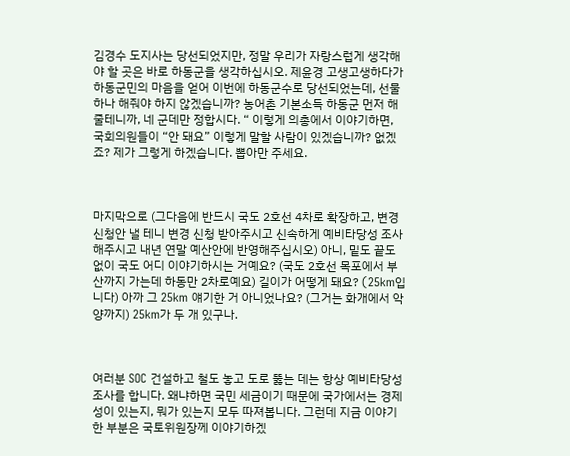김경수 도지사는 당선되었지만, 정말 우리가 자랑스럽게 생각해야 할 곳은 바로 하동군을 생각하십시오. 제윤경 고생고생하다가 하동군민의 마음을 얻어 이번에 하동군수로 당선되었는데, 선물 하나 해줘야 하지 않겠습니까? 농어촌 기본소득 하동군 먼저 해줄테니까, 네 군데만 정합시다. “ 이렇게 의총에서 이야기하면, 국회의원들이 “안 돼요” 이렇게 말할 사람이 있겠습니까? 없겠죠? 제가 그렇게 하겠습니다. 뽑아만 주세요.



마지막으로 (그다음에 반드시 국도 2호선 4차로 확장하고, 변경 신청안 낼 테니 변경 신청 받아주시고 신속하게 예비타당성 조사해주시고 내년 연말 예산안에 반영해주십시오) 아니, 밑도 끝도 없이 국도 어디 이야기하시는 거예요? (국도 2호선 목포에서 부산까지 가는데 하동만 2차로예요) 길이가 어떻게 돼요? (25km입니다) 아까 그 25km 얘기한 거 아니었나요? (그거는 화개에서 악양까지) 25km가 두 개 있구나.



여러분 SOC 건설하고 철도 놓고 도로 뚫는 데는 항상 예비타당성 조사를 합니다. 왜냐하면 국민 세금이기 때문에 국가에서는 경제성이 있는지, 뭐가 있는지 모두 따져봅니다. 그런데 지금 이야기한 부분은 국토위원장께 이야기하겠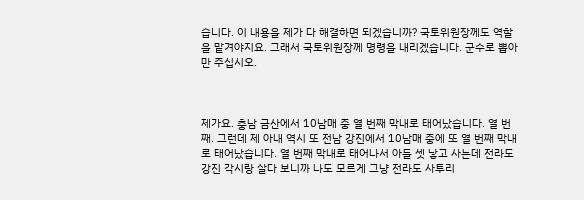습니다. 이 내용을 제가 다 해결하면 되겠습니까? 국토위원장께도 역할을 맡겨야지요. 그래서 국토위원장께 명령을 내리겠습니다. 군수로 뽑아만 주십시오.



제가요. 충남 금산에서 10남매 중 열 번째 막내로 태어났습니다. 열 번째. 그런데 제 아내 역시 또 전남 강진에서 10남매 중에 또 열 번째 막내로 태어났습니다. 열 번째 막내로 태어나서 아들 셋 낳고 사는데 전라도 강진 각시랑 살다 보니까 나도 모르게 그냥 전라도 사투리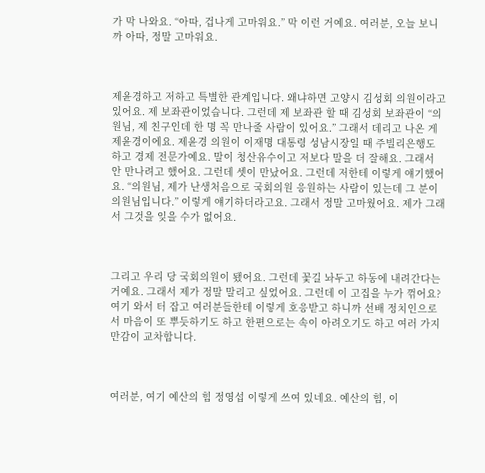가 막 나와요. “아따, 겁나게 고마워요.” 막 이런 거예요. 여러분, 오늘 보니까 아따, 정말 고마워요.



제윤경하고 저하고 특별한 관계입니다. 왜냐하면 고양시 김성회 의원이라고 있어요. 제 보좌관이었습니다. 그런데 제 보좌관 할 때 김성회 보좌관이 “의원님, 제 친구인데 한 명 꼭 만나줄 사람이 있어요.” 그래서 데리고 나온 게 제윤경이에요. 제윤경 의원이 이재명 대통령 성남시장일 때 주빌리은행도 하고 경제 전문가예요. 말이 청산유수이고 저보다 말을 더 잘해요. 그래서 안 만나려고 했어요. 그런데 셋이 만났어요. 그런데 저한테 이렇게 얘기했어요. “의원님, 제가 난생처음으로 국회의원 응원하는 사람이 있는데 그 분이 의원님입니다.” 이렇게 얘기하더라고요. 그래서 정말 고마웠어요. 제가 그래서 그것을 잊을 수가 없어요.



그리고 우리 당 국회의원이 됐어요. 그런데 꽃길 놔두고 하동에 내려간다는 거예요. 그래서 제가 정말 말리고 싶었어요. 그런데 이 고집을 누가 꺾어요? 여기 와서 터 잡고 여러분들한테 이렇게 호응받고 하니까 선배 정치인으로서 마음이 또 뿌듯하기도 하고 한편으로는 속이 아려오기도 하고 여러 가지 만감이 교차합니다.



여러분, 여기 예산의 힘 정영섭 이렇게 쓰여 있네요. 예산의 힘, 이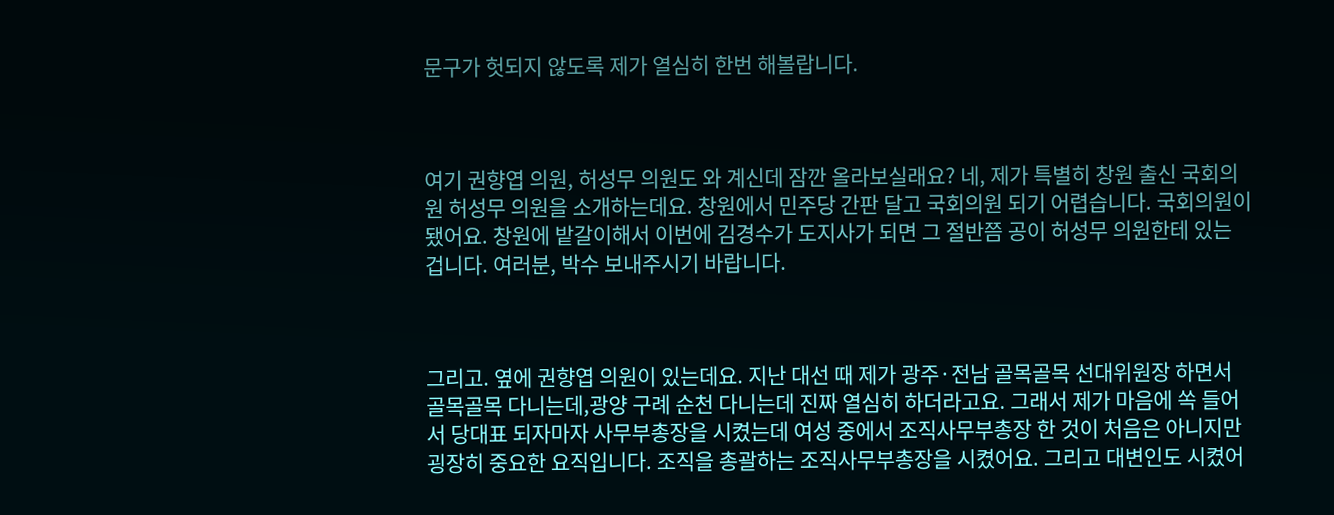문구가 헛되지 않도록 제가 열심히 한번 해볼랍니다.



여기 권향엽 의원, 허성무 의원도 와 계신데 잠깐 올라보실래요? 네, 제가 특별히 창원 출신 국회의원 허성무 의원을 소개하는데요. 창원에서 민주당 간판 달고 국회의원 되기 어렵습니다. 국회의원이 됐어요. 창원에 밭갈이해서 이번에 김경수가 도지사가 되면 그 절반쯤 공이 허성무 의원한테 있는 겁니다. 여러분, 박수 보내주시기 바랍니다.



그리고. 옆에 권향엽 의원이 있는데요. 지난 대선 때 제가 광주·전남 골목골목 선대위원장 하면서 골목골목 다니는데,광양 구례 순천 다니는데 진짜 열심히 하더라고요. 그래서 제가 마음에 쏙 들어서 당대표 되자마자 사무부총장을 시켰는데 여성 중에서 조직사무부총장 한 것이 처음은 아니지만 굉장히 중요한 요직입니다. 조직을 총괄하는 조직사무부총장을 시켰어요. 그리고 대변인도 시켰어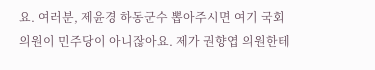요. 여러분, 제윤경 하동군수 뽑아주시면 여기 국회의원이 민주당이 아니잖아요. 제가 권향엽 의원한테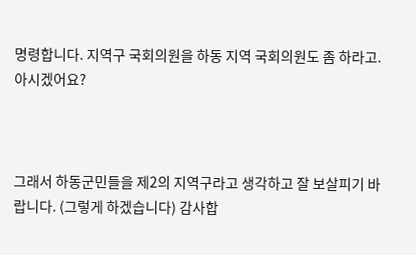명령합니다. 지역구 국회의원을 하동 지역 국회의원도 좀 하라고. 아시겠어요?



그래서 하동군민들을 제2의 지역구라고 생각하고 잘 보살피기 바랍니다. (그렇게 하겠습니다) 감사합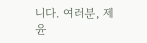니다. 여러분, 제윤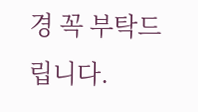경 꼭 부탁드립니다.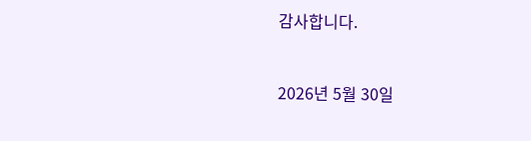감사합니다.



2026년 5월 30일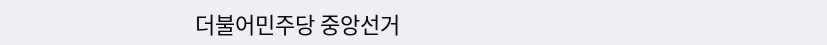더불어민주당 중앙선거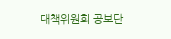대책위원회 공보단